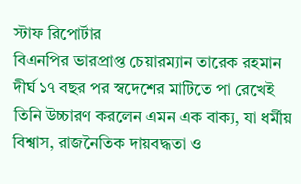স্টাফ রিপোর্টার
বিএনপির ভারপ্রাপ্ত চেয়ারম্যান তারেক রহমান দীর্ঘ ১৭ বছর পর স্বদেশের মাটিতে পা রেখেই তিনি উচ্চারণ করলেন এমন এক বাক্য, যা ধর্মীয় বিশ্বাস, রাজনৈতিক দায়বদ্ধতা ও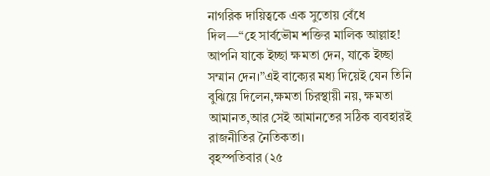নাগরিক দায়িত্বকে এক সুতোয় বেঁধে দিল—“হে সার্বভৌম শক্তির মালিক আল্লাহ! আপনি যাকে ইচ্ছা ক্ষমতা দেন, যাকে ইচ্ছা সম্মান দেন।”এই বাক্যের মধ্য দিয়েই যেন তিনি বুঝিয়ে দিলেন,ক্ষমতা চিরস্থায়ী নয়, ক্ষমতা আমানত,আর সেই আমানতের সঠিক ব্যবহারই রাজনীতির নৈতিকতা।
বৃহস্পতিবার (২৫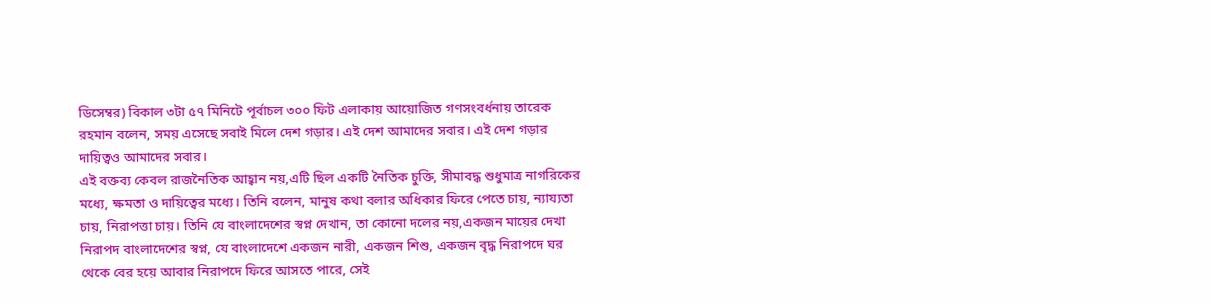ডিসেম্বর) বিকাল ৩টা ৫৭ মিনিটে পূর্বাচল ৩০০ ফিট এলাকায় আয়োজিত গণসংবর্ধনায় তারেক রহমান বলেন, সময় এসেছে সবাই মিলে দেশ গড়ার। এই দেশ আমাদের সবার। এই দেশ গড়ার দায়িত্বও আমাদের সবার।
এই বক্তব্য কেবল রাজনৈতিক আহ্বান নয়,এটি ছিল একটি নৈতিক চুক্তি, সীমাবদ্ধ শুধুমাত্র নাগরিকের মধ্যে, ক্ষমতা ও দায়িত্বের মধ্যে। তিনি বলেন, মানুষ কথা বলার অধিকার ফিরে পেতে চায়, ন্যায্যতা চায়, নিরাপত্তা চায়। তিনি যে বাংলাদেশের স্বপ্ন দেখান, তা কোনো দলের নয়,একজন মায়ের দেখা নিরাপদ বাংলাদেশের স্বপ্ন, যে বাংলাদেশে একজন নারী, একজন শিশু, একজন বৃদ্ধ নিরাপদে ঘর থেকে বের হয়ে আবার নিরাপদে ফিরে আসতে পারে, সেই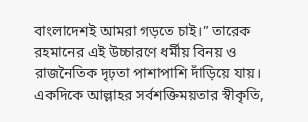বাংলাদেশই আমরা গড়তে চাই।” তারেক রহমানের এই উচ্চারণে ধর্মীয় বিনয় ও রাজনৈতিক দৃঢ়তা পাশাপাশি দাঁড়িয়ে যায়। একদিকে আল্লাহর সর্বশক্তিময়তার স্বীকৃতি,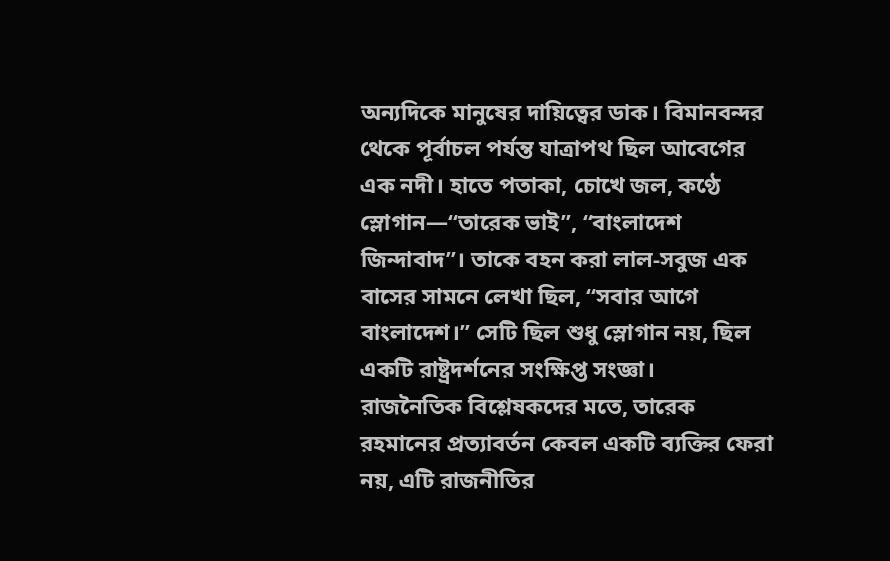অন্যদিকে মানুষের দায়িত্বের ডাক। বিমানবন্দর থেকে পূর্বাচল পর্যন্ত যাত্রাপথ ছিল আবেগের এক নদী। হাতে পতাকা, চোখে জল, কণ্ঠে স্লোগান—“তারেক ভাই”, “বাংলাদেশ জিন্দাবাদ”। তাকে বহন করা লাল-সবুজ এক বাসের সামনে লেখা ছিল, “সবার আগে বাংলাদেশ।” সেটি ছিল শুধু স্লোগান নয়, ছিল একটি রাষ্ট্রদর্শনের সংক্ষিপ্ত সংজ্ঞা।
রাজনৈতিক বিশ্লেষকদের মতে, তারেক রহমানের প্রত্যাবর্তন কেবল একটি ব্যক্তির ফেরা নয়, এটি রাজনীতির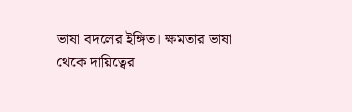ভাষা বদলের ইঙ্গিত। ক্ষমতার ভাষা থেকে দায়িত্বের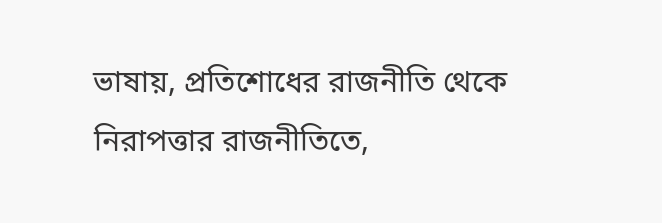ভাষায়, প্রতিশোধের রাজনীতি থেকে নিরাপত্তার রাজনীতিতে,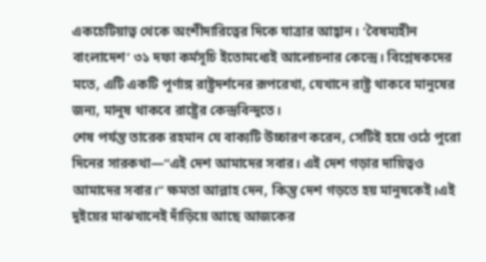একচেটিয়াত্ব থেকে অংশীদারিত্বের দিকে যাত্রার আহ্বান। ‘বৈষম্যহীন বাংলাদেশ’ ৩১ দফা কর্মসূচি ইতোমধ্যেই আলোচনার কেন্দ্রে। বিশ্লেষকদের মতে, এটি একটি পূর্ণাঙ্গ রাষ্ট্রদর্শনের রূপরেখা, যেখানে রাষ্ট্র থাকবে মানুষের জন্য, মানুষ থাকবে রাষ্ট্রের কেন্দ্রবিন্দুতে।
শেষ পর্যন্ত তারেক রহমান যে বাক্যটি উচ্চারণ করেন, সেটিই হয়ে ওঠে পুরো দিনের সারকথা—“এই দেশ আমাদের সবার। এই দেশ গড়ার দায়িত্বও আমাদের সবার।” ক্ষমতা আল্লাহ দেন, কিন্তু দেশ গড়তে হয় মানুষকেই।এই দুইয়ের মাঝখানেই দাঁড়িয়ে আছে আজকের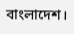বাংলাদেশ।